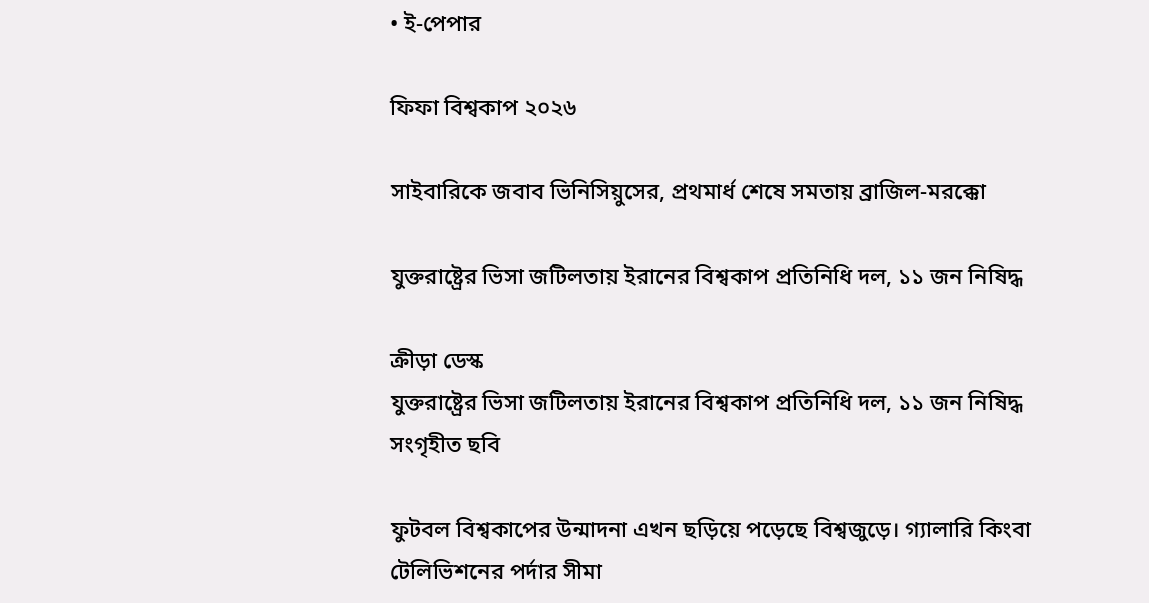• ই-পেপার

ফিফা বিশ্বকাপ ২০২৬

সাইবারিকে জবাব ভিনিসিয়ুসের, প্রথমার্ধ শেষে সমতায় ব্রাজিল-মরক্কো

যুক্তরাষ্ট্রের ভিসা জটিলতায় ইরানের বিশ্বকাপ প্রতিনিধি দল, ১১ জন নিষিদ্ধ

ক্রীড়া ডেস্ক
যুক্তরাষ্ট্রের ভিসা জটিলতায় ইরানের বিশ্বকাপ প্রতিনিধি দল, ১১ জন নিষিদ্ধ
সংগৃহীত ছবি

ফুটবল বিশ্বকাপের উন্মাদনা এখন ছড়িয়ে পড়েছে বিশ্বজুড়ে। গ্যালারি কিংবা টেলিভিশনের পর্দার সীমা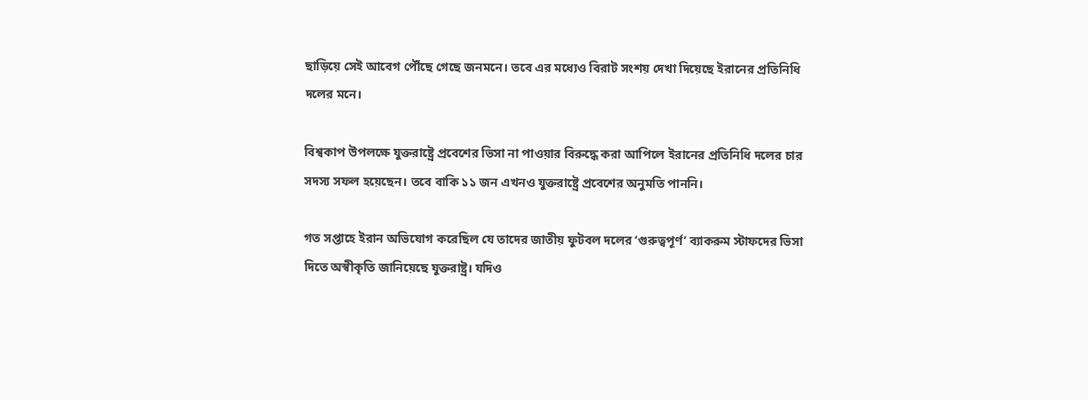ছাড়িয়ে সেই আবেগ পৌঁছে গেছে জনমনে। তবে এর মধ্যেও বিরাট সংশয় দেখা দিয়েছে ইরানের প্রতিনিধি দলের মনে।

বিশ্বকাপ উপলক্ষে যুক্তরাষ্ট্রে প্রবেশের ভিসা না পাওয়ার বিরুদ্ধে করা আপিলে ইরানের প্রতিনিধি দলের চার সদস্য সফল হয়েছেন। তবে বাকি ১১ জন এখনও যুক্তরাষ্ট্রে প্রবেশের অনুমতি পাননি।

গত সপ্তাহে ইরান অভিযোগ করেছিল যে তাদের জাতীয় ফুটবল দলের ‘গুরুত্বপূর্ণ’ ব্যাকরুম স্টাফদের ভিসা দিতে অস্বীকৃতি জানিয়েছে যুক্তরাষ্ট্র। যদিও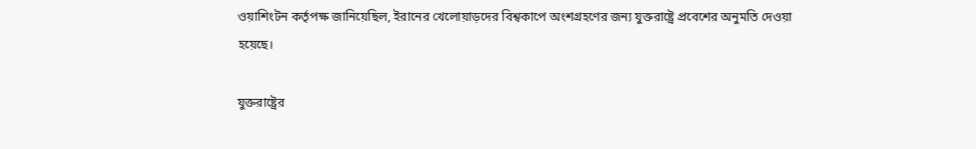ওয়াশিংটন কর্তৃপক্ষ জানিয়েছিল, ইরানের খেলোয়াড়দের বিশ্বকাপে অংশগ্রহণের জন্য যুক্তরাষ্ট্রে প্রবেশের অনুমতি দেওয়া হয়েছে।

যুক্তরাষ্ট্রের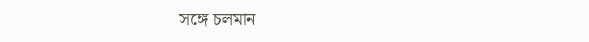সঙ্গে চলমান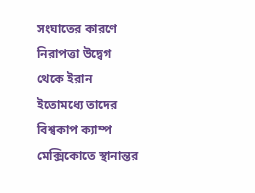সংঘাতের কারণে নিরাপত্তা উদ্বেগ থেকে ইরান ইতোমধ্যে তাদের বিশ্বকাপ ক্যাম্প মেক্সিকোতে স্থানান্তর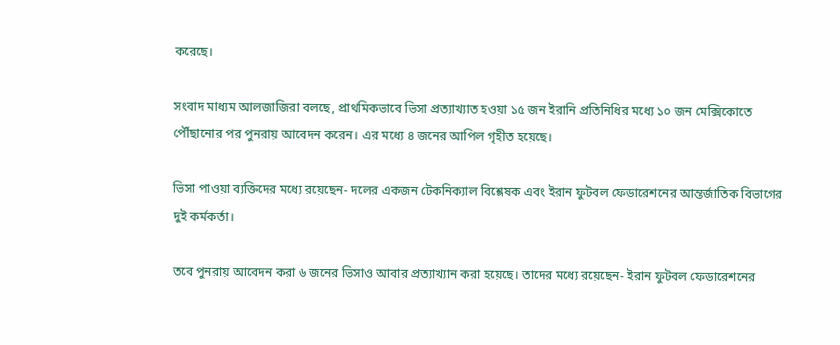করেছে।

সংবাদ মাধ্যম আলজাজিরা বলছে, প্রাথমিকভাবে ভিসা প্রত্যাখ্যাত হওয়া ১৫ জন ইরানি প্রতিনিধির মধ্যে ১০ জন মেক্সিকোতে পৌঁছানোর পর পুনরায় আবেদন করেন। এর মধ্যে ৪ জনের আপিল গৃহীত হয়েছে।

ভিসা পাওয়া ব্যক্তিদের মধ্যে রয়েছেন- দলের একজন টেকনিক্যাল বিশ্লেষক এবং ইরান ফুটবল ফেডারেশনের আন্তর্জাতিক বিভাগের দুই কর্মকর্তা।

তবে পুনরায় আবেদন করা ৬ জনের ভিসাও আবার প্রত্যাখ্যান করা হয়েছে। তাদের মধ্যে রয়েছেন- ইরান ফুটবল ফেডারেশনের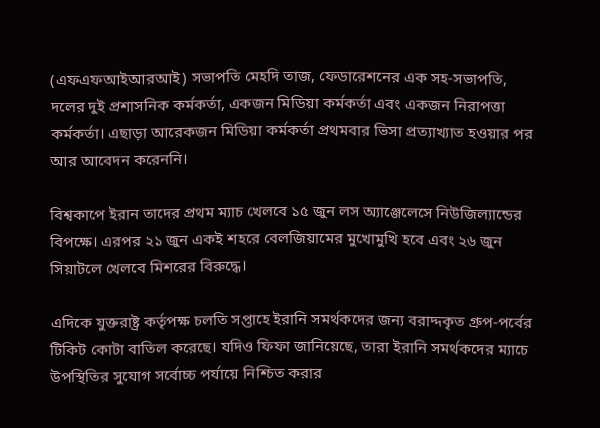(এফএফআইআরআই) সভাপতি মেহদি তাজ, ফেডারেশনের এক সহ-সভাপতি, দলের দুই প্রশাসনিক কর্মকর্তা, একজন মিডিয়া কর্মকর্তা এবং একজন নিরাপত্তা কর্মকর্তা। এছাড়া আরেকজন মিডিয়া কর্মকর্তা প্রথমবার ভিসা প্রত্যাখ্যাত হওয়ার পর আর আবেদন করেননি।

বিশ্বকাপে ইরান তাদের প্রথম ম্যাচ খেলবে ১৫ জুন লস অ্যাঞ্জেলেসে নিউজিল্যান্ডের বিপক্ষে। এরপর ২১ জুন একই শহরে বেলজিয়ামের মুখোমুখি হবে এবং ২৬ জুন সিয়াটলে খেলবে মিশরের বিরুদ্ধে।

এদিকে যুক্তরাষ্ট্র কর্তৃপক্ষ চলতি সপ্তাহে ইরানি সমর্থকদের জন্য বরাদ্দকৃত গ্রুপ-পর্বের টিকিট কোটা বাতিল করেছে। যদিও ফিফা জানিয়েছে, তারা ইরানি সমর্থকদের ম্যাচে উপস্থিতির সুযোগ সর্বোচ্চ পর্যায়ে নিশ্চিত করার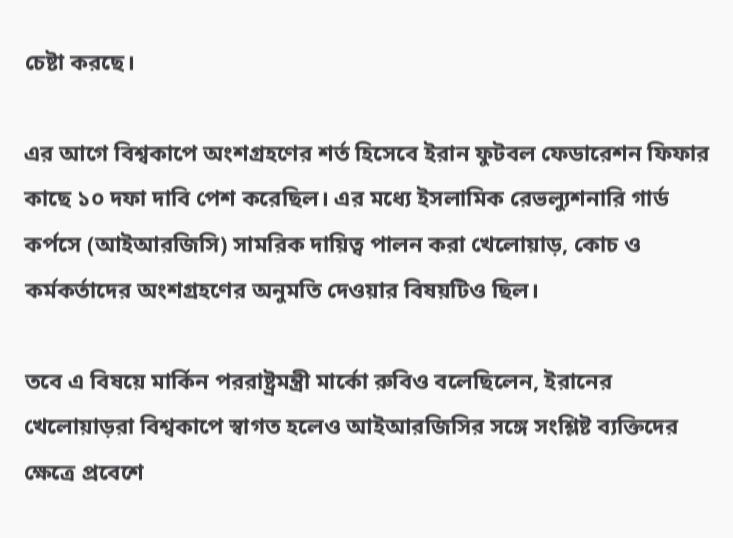চেষ্টা করছে।

এর আগে বিশ্বকাপে অংশগ্রহণের শর্ত হিসেবে ইরান ফুটবল ফেডারেশন ফিফার কাছে ১০ দফা দাবি পেশ করেছিল। এর মধ্যে ইসলামিক রেভল্যুশনারি গার্ড কর্পসে (আইআরজিসি) সামরিক দায়িত্ব পালন করা খেলোয়াড়, কোচ ও কর্মকর্তাদের অংশগ্রহণের অনুমতি দেওয়ার বিষয়টিও ছিল।

তবে এ বিষয়ে মার্কিন পররাষ্ট্রমন্ত্রী মার্কো রুবিও বলেছিলেন, ইরানের খেলোয়াড়রা বিশ্বকাপে স্বাগত হলেও আইআরজিসির সঙ্গে সংশ্লিষ্ট ব্যক্তিদের ক্ষেত্রে প্রবেশে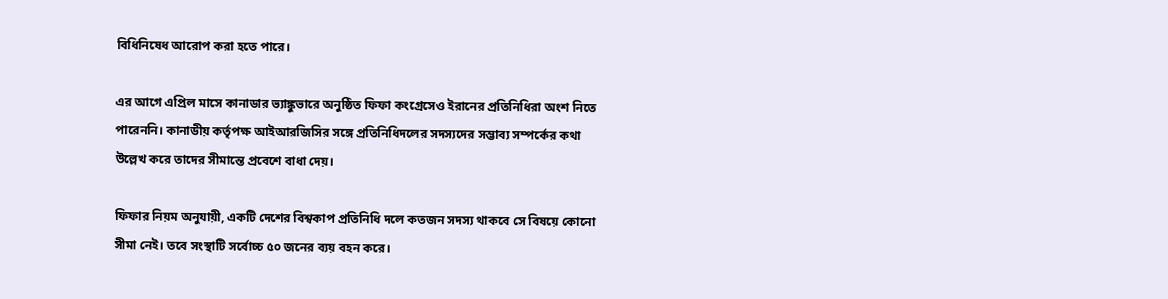বিধিনিষেধ আরোপ করা হতে পারে।

এর আগে এপ্রিল মাসে কানাডার ভ্যাঙ্কুভারে অনুষ্ঠিত ফিফা কংগ্রেসেও ইরানের প্রতিনিধিরা অংশ নিতে পারেননি। কানাডীয় কর্তৃপক্ষ আইআরজিসির সঙ্গে প্রতিনিধিদলের সদস্যদের সম্ভাব্য সম্পর্কের কথা উল্লেখ করে তাদের সীমান্তে প্রবেশে বাধা দেয়।

ফিফার নিয়ম অনুযায়ী, একটি দেশের বিশ্বকাপ প্রতিনিধি দলে কতজন সদস্য থাকবে সে বিষয়ে কোনো সীমা নেই। তবে সংস্থাটি সর্বোচ্চ ৫০ জনের ব্যয় বহন করে।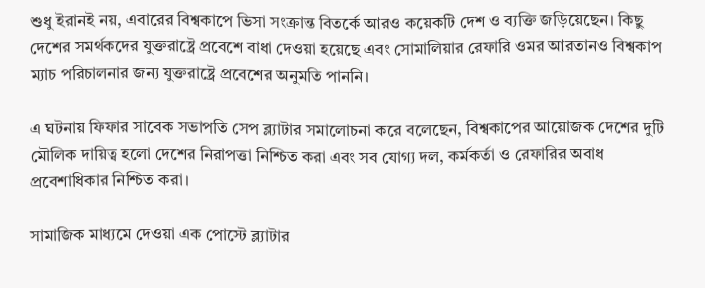শুধু ইরানই নয়, এবারের বিশ্বকাপে ভিসা সংক্রান্ত বিতর্কে আরও কয়েকটি দেশ ও ব্যক্তি জড়িয়েছেন। কিছু দেশের সমর্থকদের যুক্তরাষ্ট্রে প্রবেশে বাধা দেওয়া হয়েছে এবং সোমালিয়ার রেফারি ওমর আরতানও বিশ্বকাপ ম্যাচ পরিচালনার জন্য যুক্তরাষ্ট্রে প্রবেশের অনুমতি পাননি।

এ ঘটনায় ফিফার সাবেক সভাপতি সেপ ব্ল্যাটার সমালোচনা করে বলেছেন, বিশ্বকাপের আয়োজক দেশের দুটি মৌলিক দায়িত্ব হলো দেশের নিরাপত্তা নিশ্চিত করা এবং সব যোগ্য দল, কর্মকর্তা ও রেফারির অবাধ প্রবেশাধিকার নিশ্চিত করা।

সামাজিক মাধ্যমে দেওয়া এক পোস্টে ব্ল্যাটার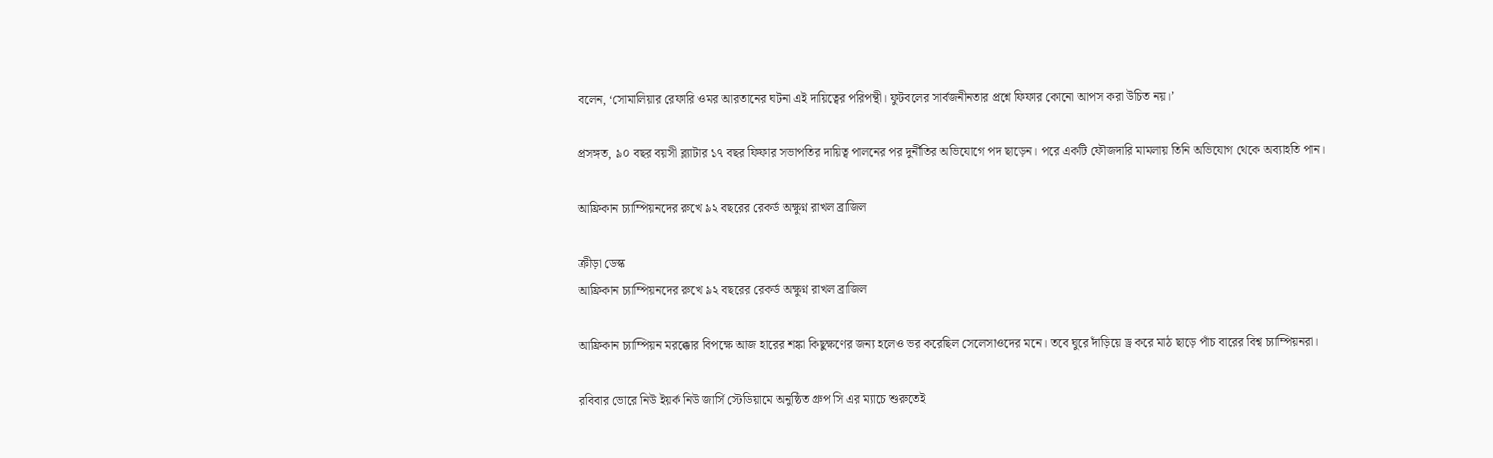বলেন, ‘সোমালিয়ার রেফারি ওমর আরতানের ঘটনা এই দায়িত্বের পরিপন্থী। ফুটবলের সার্বজনীনতার প্রশ্নে ফিফার কোনো আপস করা উচিত নয়।’

প্রসঙ্গত, ৯০ বছর বয়সী ব্ল্যাটার ১৭ বছর ফিফার সভাপতির দায়িত্ব পালনের পর দুর্নীতির অভিযোগে পদ ছাড়েন। পরে একটি ফৌজদারি মামলায় তিনি অভিযোগ থেকে অব্যাহতি পান।

আফ্রিকান চ্যাম্পিয়নদের রুখে ৯২ বছরের রেকর্ড অক্ষুণ্ন রাখল ব্রাজিল

ক্রীড়া ডেস্ক
আফ্রিকান চ্যাম্পিয়নদের রুখে ৯২ বছরের রেকর্ড অক্ষুণ্ন রাখল ব্রাজিল

আফ্রিকান চ্যাম্পিয়ন মরক্কোর বিপক্ষে আজ হারের শঙ্কা কিছুক্ষণের জন্য হলেও ভর করেছিল সেলেসাওদের মনে। তবে ঘুরে দাঁড়িয়ে ড্র করে মাঠ ছাড়ে পাঁচ বারের বিশ্ব চ্যাম্পিয়নরা।

রবিবার ভোরে নিউ ইয়র্ক নিউ জার্সি স্টেডিয়ামে অনুষ্ঠিত গ্রুপ সি এর ম্যাচে শুরুতেই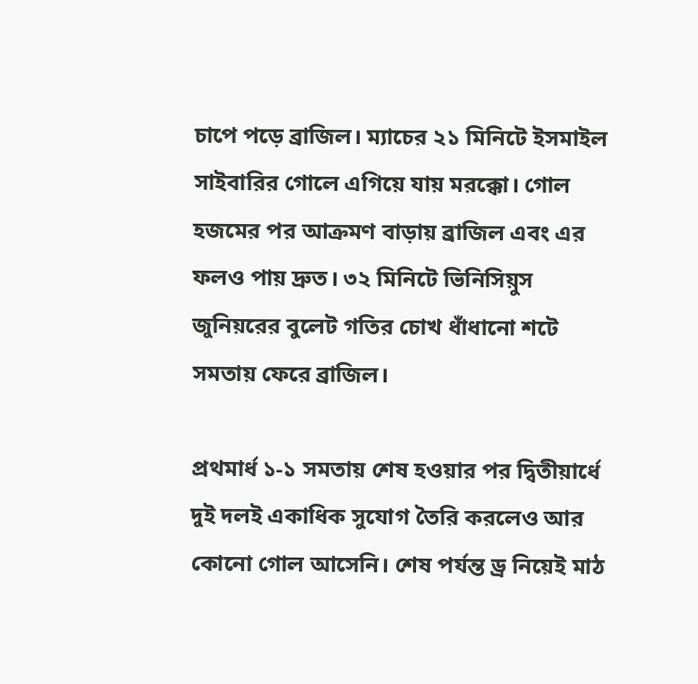চাপে পড়ে ব্রাজিল। ম্যাচের ২১ মিনিটে ইসমাইল সাইবারির গোলে এগিয়ে যায় মরক্কো। গোল হজমের পর আক্রমণ বাড়ায় ব্রাজিল এবং এর ফলও পায় দ্রুত। ৩২ মিনিটে ভিনিসিয়ুস জুনিয়রের বুলেট গতির চোখ ধাঁধানো শটে সমতায় ফেরে ব্রাজিল।

প্রথমার্ধ ১-১ সমতায় শেষ হওয়ার পর দ্বিতীয়ার্ধে দুই দলই একাধিক সুযোগ তৈরি করলেও আর কোনো গোল আসেনি। শেষ পর্যন্ত ড্র নিয়েই মাঠ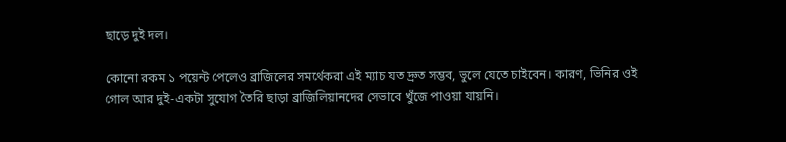ছাড়ে দুই দল।

কোনো রকম ১ পয়েন্ট পেলেও ব্রাজিলের সমর্থেকরা এই ম্যাচ যত দ্রুত সম্ভব, ভুলে যেতে চাইবেন। কারণ, ভিনির ওই গোল আর দুই-একটা সুযোগ তৈরি ছাড়া ব্রাজিলিয়ানদের সেভাবে খুঁজে পাওয়া যায়নি।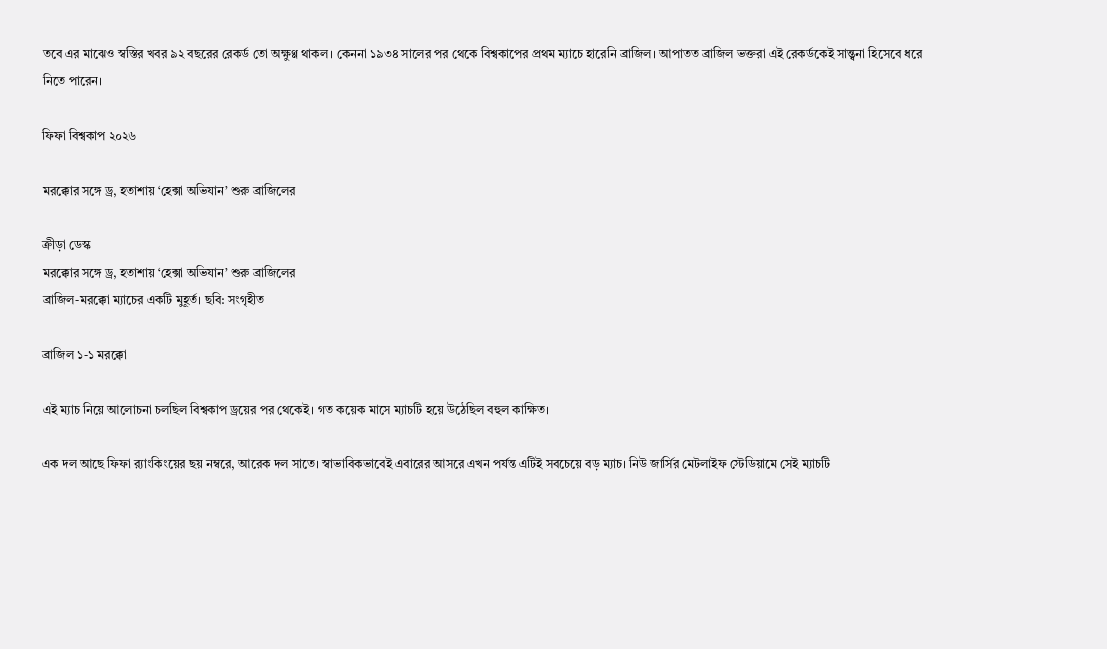তবে এর মাঝেও স্বস্তির খবর ৯২ বছরের রেকর্ড তো অক্ষুণ্ণ থাকল। কেননা ১৯৩৪ সালের পর থেকে বিশ্বকাপের প্রথম ম্যাচে হারেনি ব্রাজিল। আপাতত ব্রাজিল ভক্তরা এই রেকর্ডকেই সান্ত্বনা হিসেবে ধরে নিতে পারেন।

ফিফা বিশ্বকাপ ২০২৬

মরক্কোর সঙ্গে ড্র, হতাশায় ‘হেক্সা অভিযান’ শুরু ব্রাজিলের

ক্রীড়া ডেস্ক
মরক্কোর সঙ্গে ড্র, হতাশায় ‘হেক্সা অভিযান’ শুরু ব্রাজিলের
ব্রাজিল-মরক্কো ম্যাচের একটি মুহূর্ত। ছবি: সংগৃহীত

ব্রাজিল ১-১ মরক্কো

এই ম্যাচ নিয়ে আলোচনা চলছিল বিশ্বকাপ ড্রয়ের পর থেকেই। গত কয়েক মাসে ম্যাচটি হয়ে উঠেছিল বহুল কাক্ষিত।

এক দল আছে ফিফা র‌্যাংকিংয়ের ছয় নম্বরে, আরেক দল সাতে। স্বাভাবিকভাবেই এবারের আসরে এখন পর্যন্ত এটিই সবচেয়ে বড় ম্যাচ। নিউ জার্সির মেটলাইফ স্টেডিয়ামে সেই ম্যাচটি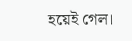হয়েই গেল।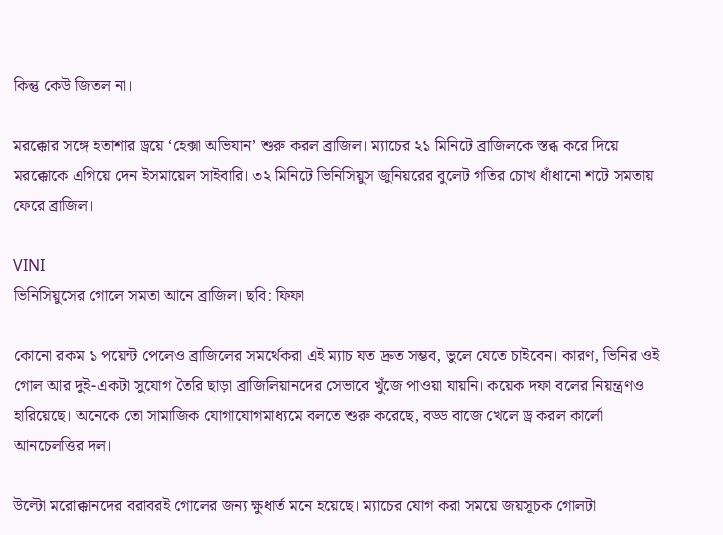কিন্তু কেউ জিতল না।

মরক্কোর সঙ্গে হতাশার ড্রয়ে ‘হেক্সা অভিযান’ শুরু করল ব্রাজিল। ম্যাচের ২১ মিনিটে ব্রাজিলকে স্তব্ধ করে দিয়ে মরক্কোকে এগিয়ে দেন ইসমায়েল সাইবারি। ৩২ মিনিটে ভিনিসিয়ুস জুনিয়রের বুলেট গতির চোখ ধাঁধানো শটে সমতায় ফেরে ব্রাজিল।

VINI
ভিনিসিয়ুসের গোলে সমতা আনে ব্রাজিল। ছবি: ফিফা

কোনো রকম ১ পয়েন্ট পেলেও ব্রাজিলের সমর্থেকরা এই ম্যাচ যত দ্রুত সম্ভব, ভুলে যেতে চাইবেন। কারণ, ভিনির ওই গোল আর দুই-একটা সুযোগ তৈরি ছাড়া ব্রাজিলিয়ানদের সেভাবে খুঁজে পাওয়া যায়নি। কয়েক দফা বলের নিয়ন্ত্রণও হারিয়েছে। অনেকে তো সামাজিক যোগাযোগমাধ্যমে বলতে শুরু করেছে, বড্ড বাজে খেলে ড্র করল কার্লো আনচেলত্তির দল।

উল্টো মরোক্কানদের বরাবরই গোলের জন্য ক্ষুধার্ত মনে হয়েছে। ম্যাচের যোগ করা সময়ে জয়সূচক গোলটা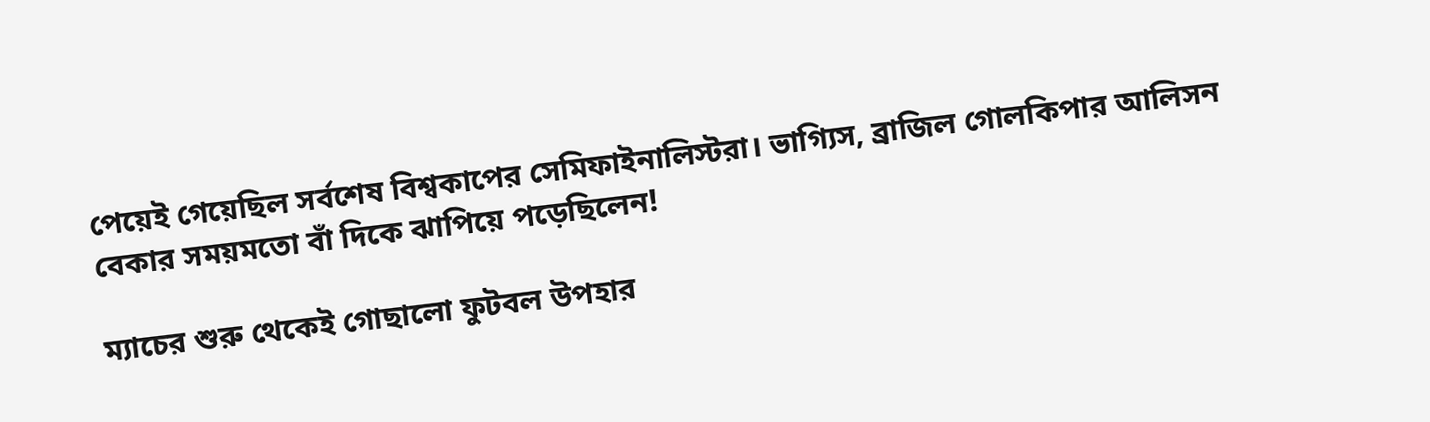পেয়েই গেয়েছিল সর্বশেষ বিশ্বকাপের সেমিফাইনালিস্টরা। ভাগ্যিস, ব্রাজিল গোলকিপার আলিসন বেকার সময়মতো বাঁ দিকে ঝাপিয়ে পড়েছিলেন!

ম্যাচের শুরু থেকেই গোছালো ফুটবল উপহার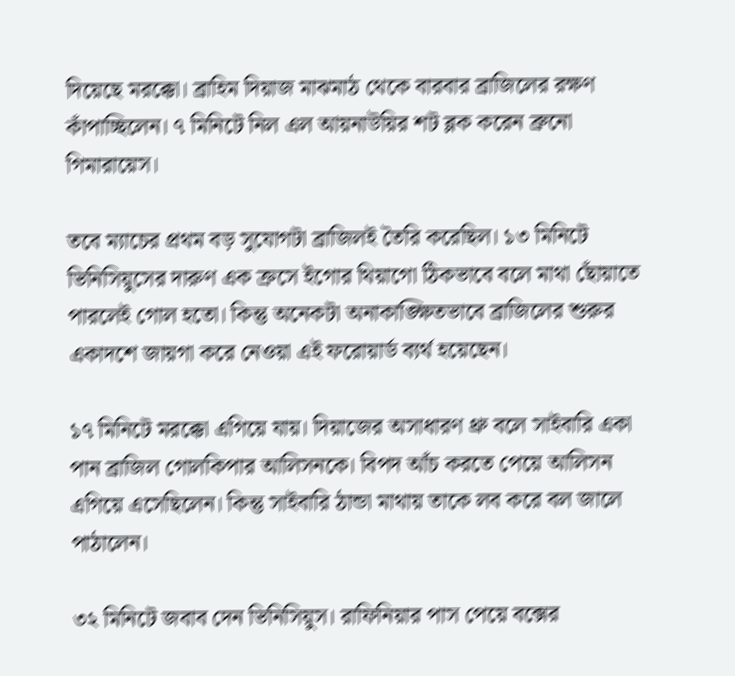দিয়েছে মরক্কো। ব্রাহিম দিয়াজ মাঝমাঠ থেকে বারবার ব্রাজিলের রক্ষণ কাঁপাচ্ছিলেন। ৭ মিনিটে নিল এল আয়নাউয়ির শট ব্লক করেন ব্রুনো গিমারায়েস।

তবে ম্যাচের প্রথম বড় সুযোগটা ব্রাজিলই তৈরি করেছিল। ১৩ মিনিটে ভিনিসিয়ুসের দারুণ এক ক্রসে ইগোর থিয়াগো ঠিকভাবে বলে মাথা ছোঁয়াতে পারলেই গোল হতো। কিন্তু অনেকটা অনাকাঙ্ক্ষিতভাবে ব্রাজিলের শুরুর একাদশে জায়গা করে নেওয়া এই ফরোয়ার্ড ব্যর্থ হয়েছেন।

১৭ মিনিটে মরক্কো এগিয়ে যায়। দিয়াজের অসাধারণ থ্রু বলে সাইবারি একা পান ব্রাজিল গোলকিপার আলিসনকে। বিপদ আঁচ করতে পেয়ে আলিসন এগিয়ে এসেছিলেন। কিন্তু সাইবারি ঠান্ডা মাথায় তাকে লব করে বল জালে পাঠালেন।

৩২ মিনিটে জবাব দেন ভিনিসিয়ুস। রাফিনিয়ার পাস পেয়ে বক্সের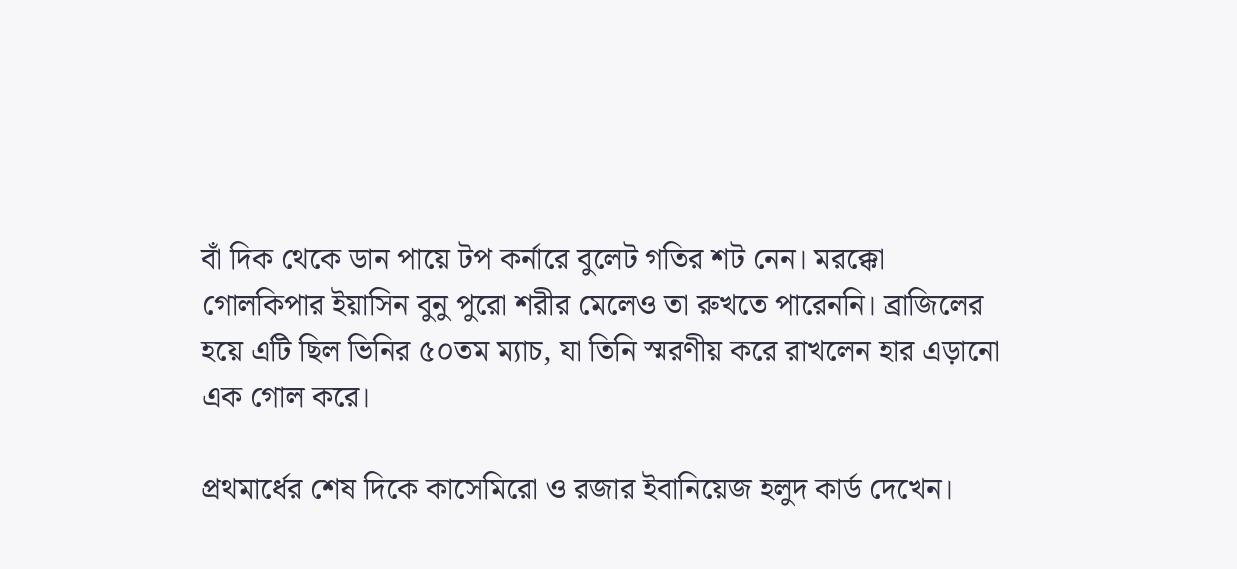বাঁ দিক থেকে ডান পায়ে টপ কর্নারে বুলেট গতির শট নেন। মরক্কো গোলকিপার ইয়াসিন বুনু পুরো শরীর মেলেও তা রুখতে পারেননি। ব্রাজিলের হয়ে এটি ছিল ভিনির ৫০তম ম্যাচ, যা তিনি স্মরণীয় করে রাখলেন হার এড়ানো এক গোল করে।

প্রথমার্ধের শেষ দিকে কাসেমিরো ও রজার ইবানিয়েজ হলুদ কার্ড দেখেন।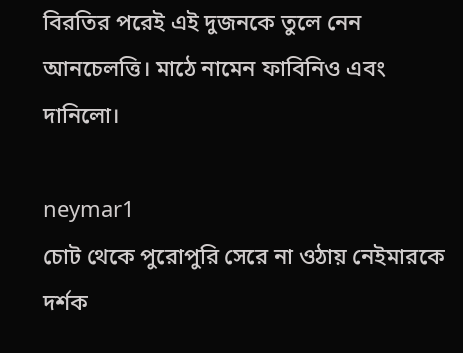বিরতির পরেই এই দুজনকে তুলে নেন আনচেলত্তি। মাঠে নামেন ফাবিনিও এবং দানিলো।

neymar1
চোট থেকে পুরোপুরি সেরে না ওঠায় নেইমারকে দর্শক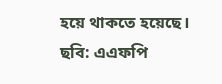হয়ে থাকতে হয়েছে। ছবি: এএফপি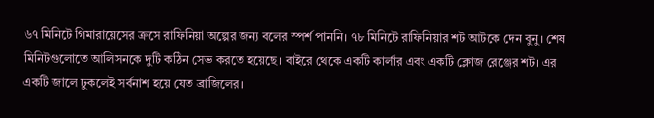৬৭ মিনিটে গিমারায়েসের ক্রসে রাফিনিয়া অল্পের জন্য বলের স্পর্শ পাননি। ৭৮ মিনিটে রাফিনিয়ার শট আটকে দেন বুনু। শেষ মিনিটগুলোতে আলিসনকে দুটি কঠিন সেভ করতে হয়েছে। বাইরে থেকে একটি কার্লার এবং একটি ক্লোজ রেঞ্জের শট। এর একটি জালে ঢুকলেই সর্বনাশ হয়ে যেত ব্রাজিলের।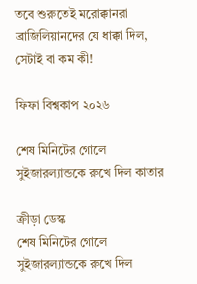তবে শুরুতেই মরোক্কানরা ব্রাজিলিয়ানদের যে ধাক্কা দিল, সেটাই বা কম কী!

ফিফা বিশ্বকাপ ২০২৬

শেষ মিনিটের গোলে সুইজারল্যান্ডকে রুখে দিল কাতার

ক্রীড়া ডেস্ক
শেষ মিনিটের গোলে সুইজারল্যান্ডকে রুখে দিল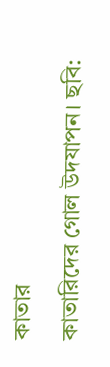কাতার
কাতারিদের গোল উদযাপন। ছবি: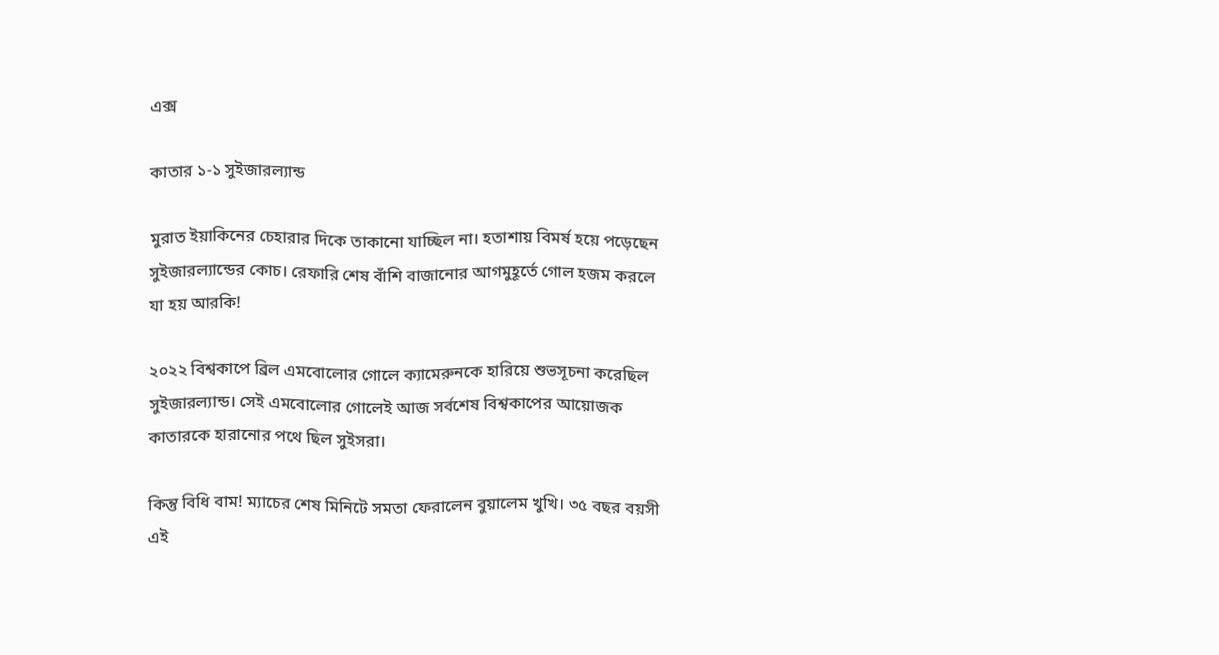এক্স

কাতার ১-১ সুইজারল্যান্ড

মুরাত ইয়াকিনের চেহারার দিকে তাকানো যাচ্ছিল না। হতাশায় বিমর্ষ হয়ে পড়েছেন সুইজারল্যান্ডের কোচ। রেফারি শেষ বাঁশি বাজানোর আগমুহূর্তে গোল হজম করলে যা হয় আরকি!

২০২২ বিশ্বকাপে ব্রিল এমবোলোর গোলে ক্যামেরুনকে হারিয়ে শুভসূচনা করেছিল সুইজারল্যান্ড। সেই এমবোলোর গোলেই আজ সর্বশেষ বিশ্বকাপের আয়োজক কাতারকে হারানোর পথে ছিল সুইসরা।

কিন্তু বিধি বাম! ম্যাচের শেষ মিনিটে সমতা ফেরালেন বুয়ালেম খুখি। ৩৫ বছর বয়সী এই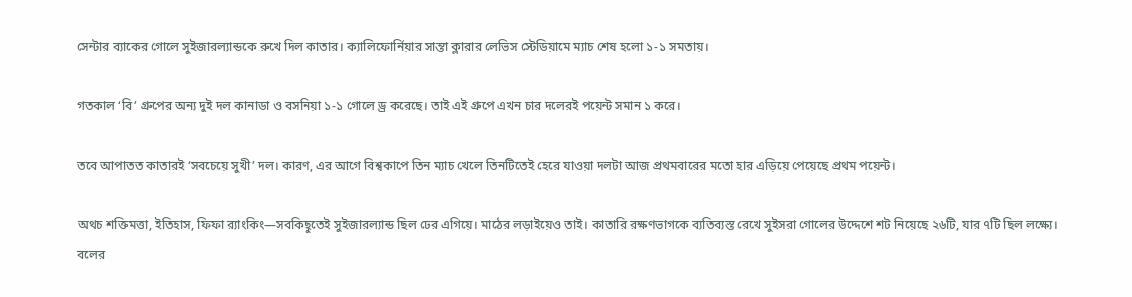সেন্টার ব্যাকের গোলে সুইজারল্যান্ডকে রুখে দিল কাতার। ক্যালিফোর্নিয়ার সান্তা ক্লারার লেভিস স্টেডিয়ামে ম্যাচ শেষ হলো ১-১ সমতায়।

গতকাল ‘বি’ গ্রুপের অন্য দুই দল কানাডা ও বসনিয়া ১-১ গোলে ড্র করেছে। তাই এই গ্রুপে এখন চার দলেরই পয়েন্ট সমান ১ করে।

তবে আপাতত কাতারই ‘সবচেয়ে সুখী’ দল। কারণ, এর আগে বিশ্বকাপে তিন ম্যাচ খেলে তিনটিতেই হেরে যাওয়া দলটা আজ প্রথমবারের মতো হার এড়িয়ে পেয়েছে প্রথম পয়েন্ট।

অথচ শক্তিমত্তা, ইতিহাস, ফিফা র‌্যাংকিং—সবকিছুতেই সুইজারল্যান্ড ছিল ঢের এগিয়ে। মাঠের লড়াইয়েও তাই। কাতারি রক্ষণভাগকে ব্যতিব্যস্ত রেখে সুইসরা গোলের উদ্দেশে শট নিয়েছে ২৬টি, যার ৭টি ছিল লক্ষ্যে। বলের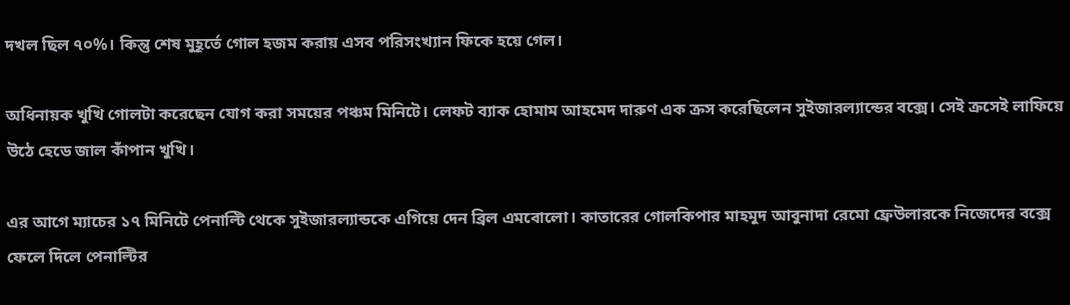দখল ছিল ৭০%। কিন্তু শেষ মুহূর্তে গোল হজম করায় এসব পরিসংখ্যান ফিকে হয়ে গেল।

অধিনায়ক খুখি গোলটা করেছেন যোগ করা সময়ের পঞ্চম মিনিটে। লেফট ব্যাক হোমাম আহমেদ দারুণ এক ক্রস করেছিলেন সুইজারল্যান্ডের বক্সে। সেই ক্রসেই লাফিয়ে উঠে হেডে জাল কাঁপান খুখি।

এর আগে ম্যাচের ১৭ মিনিটে পেনাল্টি থেকে সুইজারল্যান্ডকে এগিয়ে দেন ব্রিল এমবোলো। কাতারের গোলকিপার মাহমুদ আবুনাদা রেমো ফ্রেউলারকে নিজেদের বক্সে ফেলে দিলে পেনাল্টির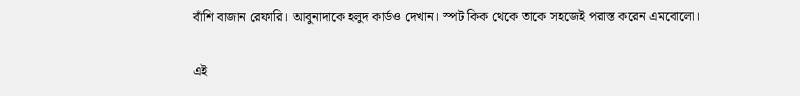বাঁশি বাজান রেফারি। আবুনাদাকে হলুদ কার্ডও দেখান। স্পট কিক থেকে তাকে সহজেই পরাস্ত করেন এমবোলো।

এই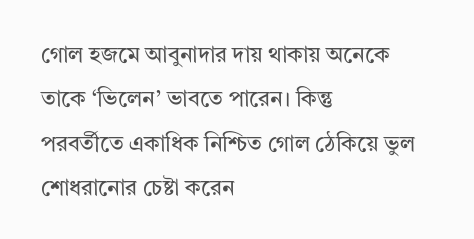গোল হজমে আবুনাদার দায় থাকায় অনেকে তাকে ‘ভিলেন’ ভাবতে পারেন। কিন্তু পরবর্তীতে একাধিক নিশ্চিত গোল ঠেকিয়ে ভুল শোধরানোর চেষ্টা করেন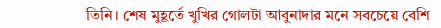তিনি। শেষ মুহূর্তে খুখির গোলটা আবুনাদার মনে সবচেয়ে বেশি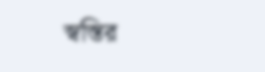স্বস্তির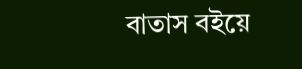বাতাস বইয়ে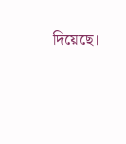দিয়েছে।